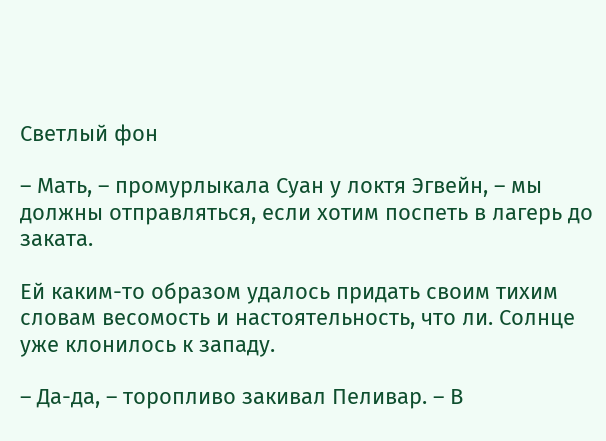Светлый фон

– Мать, – промурлыкала Суан у локтя Эгвейн, – мы должны отправляться, если хотим поспеть в лагерь до заката.

Ей каким-то образом удалось придать своим тихим словам весомость и настоятельность, что ли. Солнце уже клонилось к западу.

– Да-да, – торопливо закивал Пеливар. – В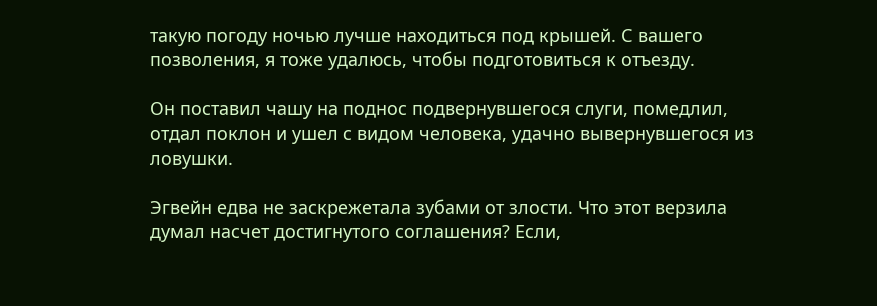такую погоду ночью лучше находиться под крышей. С вашего позволения, я тоже удалюсь, чтобы подготовиться к отъезду.

Он поставил чашу на поднос подвернувшегося слуги, помедлил, отдал поклон и ушел с видом человека, удачно вывернувшегося из ловушки.

Эгвейн едва не заскрежетала зубами от злости. Что этот верзила думал насчет достигнутого соглашения? Если,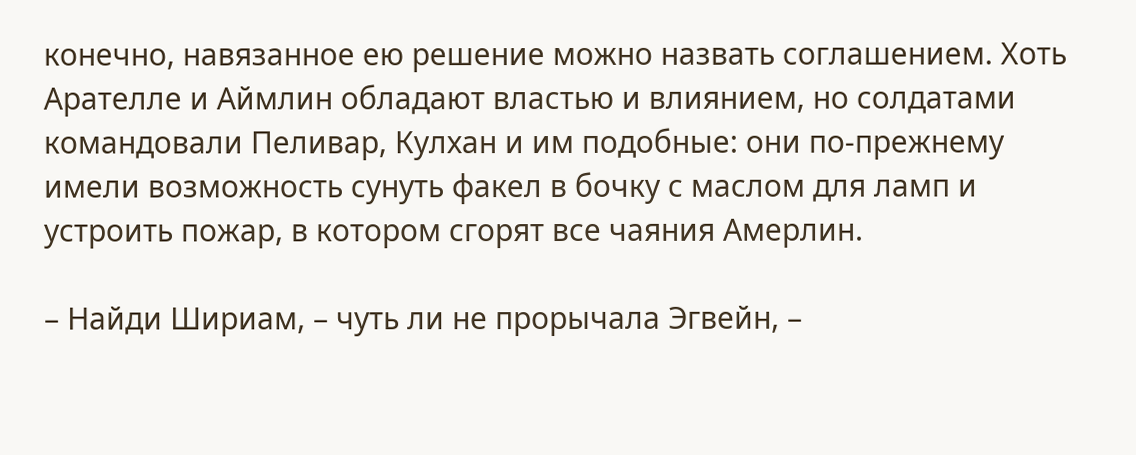конечно, навязанное ею решение можно назвать соглашением. Хоть Арателле и Аймлин обладают властью и влиянием, но солдатами командовали Пеливар, Кулхан и им подобные: они по-прежнему имели возможность сунуть факел в бочку с маслом для ламп и устроить пожар, в котором сгорят все чаяния Амерлин.

– Найди Шириам, – чуть ли не прорычала Эгвейн, –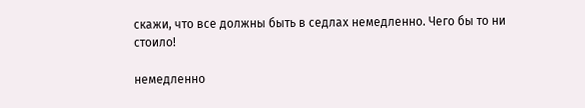скажи, что все должны быть в седлах немедленно. Чего бы то ни стоило!

немедленно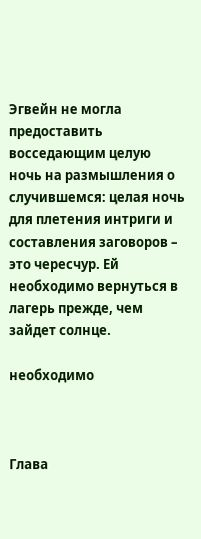Эгвейн не могла предоставить восседающим целую ночь на размышления о случившемся: целая ночь для плетения интриги и составления заговоров – это чересчур. Ей необходимо вернуться в лагерь прежде, чем зайдет солнце.

необходимо



Глава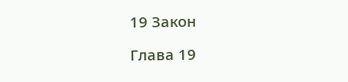19 Закон

Глава 19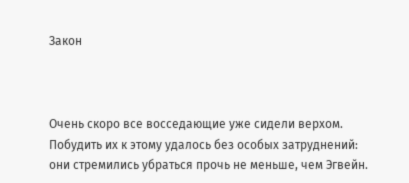Закон



Очень скоро все восседающие уже сидели верхом. Побудить их к этому удалось без особых затруднений: они стремились убраться прочь не меньше, чем Эгвейн.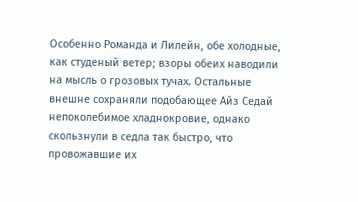Особенно Романда и Лилейн, обе холодные, как студеный ветер; взоры обеих наводили на мысль о грозовых тучах. Остальные внешне сохраняли подобающее Айз Седай непоколебимое хладнокровие, однако скользнули в седла так быстро, что провожавшие их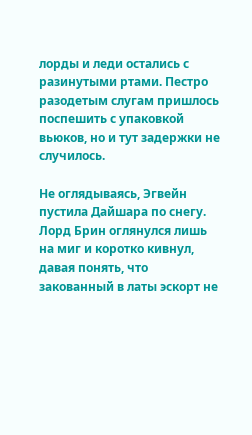лорды и леди остались с разинутыми ртами. Пестро разодетым слугам пришлось поспешить с упаковкой вьюков, но и тут задержки не случилось.

Не оглядываясь, Эгвейн пустила Дайшара по снегу. Лорд Брин оглянулся лишь на миг и коротко кивнул, давая понять, что закованный в латы эскорт не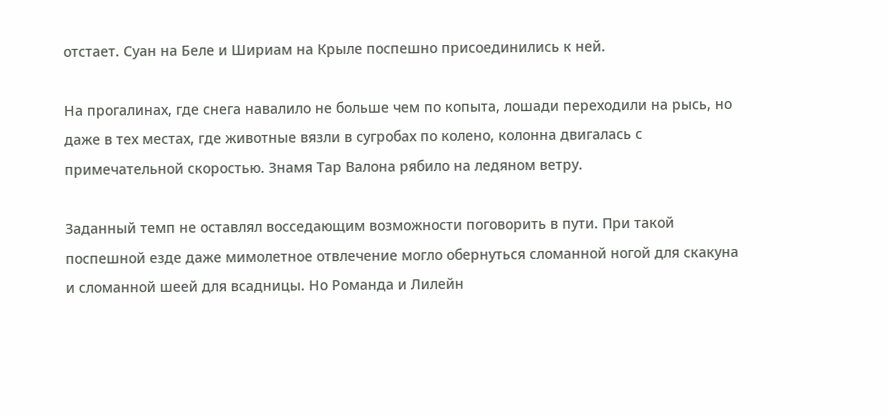отстает. Суан на Беле и Шириам на Крыле поспешно присоединились к ней.

На прогалинах, где снега навалило не больше чем по копыта, лошади переходили на рысь, но даже в тех местах, где животные вязли в сугробах по колено, колонна двигалась с примечательной скоростью. Знамя Тар Валона рябило на ледяном ветру.

Заданный темп не оставлял восседающим возможности поговорить в пути. При такой поспешной езде даже мимолетное отвлечение могло обернуться сломанной ногой для скакуна и сломанной шеей для всадницы. Но Романда и Лилейн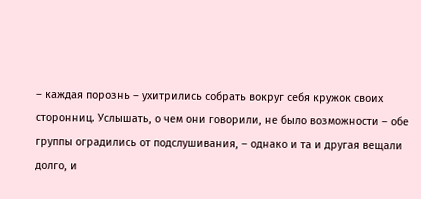– каждая порознь – ухитрились собрать вокруг себя кружок своих сторонниц. Услышать, о чем они говорили, не было возможности – обе группы оградились от подслушивания, – однако и та и другая вещали долго, и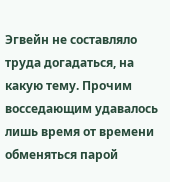Эгвейн не составляло труда догадаться, на какую тему. Прочим восседающим удавалось лишь время от времени обменяться парой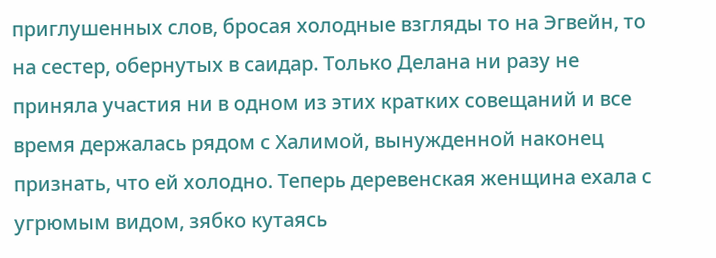приглушенных слов, бросая холодные взгляды то на Эгвейн, то на сестер, обернутых в саидар. Только Делана ни разу не приняла участия ни в одном из этих кратких совещаний и все время держалась рядом с Халимой, вынужденной наконец признать, что ей холодно. Теперь деревенская женщина ехала с угрюмым видом, зябко кутаясь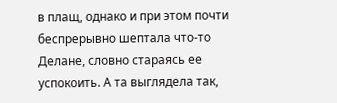в плащ, однако и при этом почти беспрерывно шептала что-то Делане, словно стараясь ее успокоить. А та выглядела так,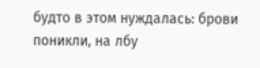будто в этом нуждалась: брови поникли, на лбу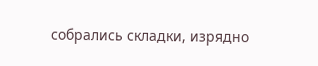собрались складки, изрядно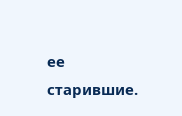ее старившие.